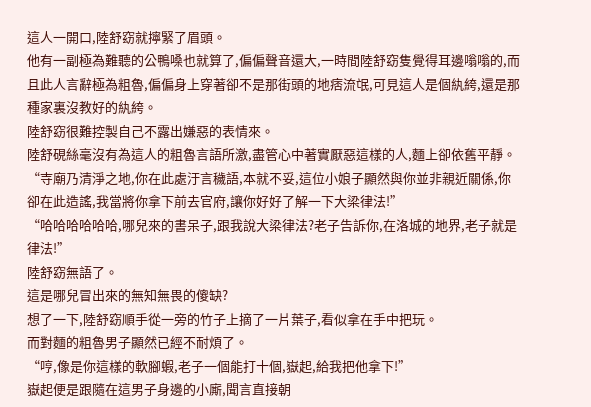這人一開口,陸舒窈就擰緊了眉頭。
他有一副極為難聽的公鴨嗓也就算了,偏偏聲音還大,一時間陸舒窈隻覺得耳邊嗡嗡的,而且此人言辭極為粗魯,偏偏身上穿著卻不是那街頭的地痞流氓,可見這人是個紈絝,還是那種家裏沒教好的紈絝。
陸舒窈很難控製自己不露出嫌惡的表情來。
陸舒硯絲毫沒有為這人的粗魯言語所激,盡管心中著實厭惡這樣的人,麵上卻依舊平靜。
“寺廟乃清淨之地,你在此處汙言穢語,本就不妥,這位小娘子顯然與你並非親近關係,你卻在此造謠,我當將你拿下前去官府,讓你好好了解一下大梁律法!”
“哈哈哈哈哈哈,哪兒來的書呆子,跟我說大梁律法?老子告訴你,在洛城的地界,老子就是律法!”
陸舒窈無語了。
這是哪兒冒出來的無知無畏的傻缺?
想了一下,陸舒窈順手從一旁的竹子上摘了一片葉子,看似拿在手中把玩。
而對麵的粗魯男子顯然已經不耐煩了。
“哼,像是你這樣的軟腳蝦,老子一個能打十個,嶽起,給我把他拿下!”
嶽起便是跟隨在這男子身邊的小廝,聞言直接朝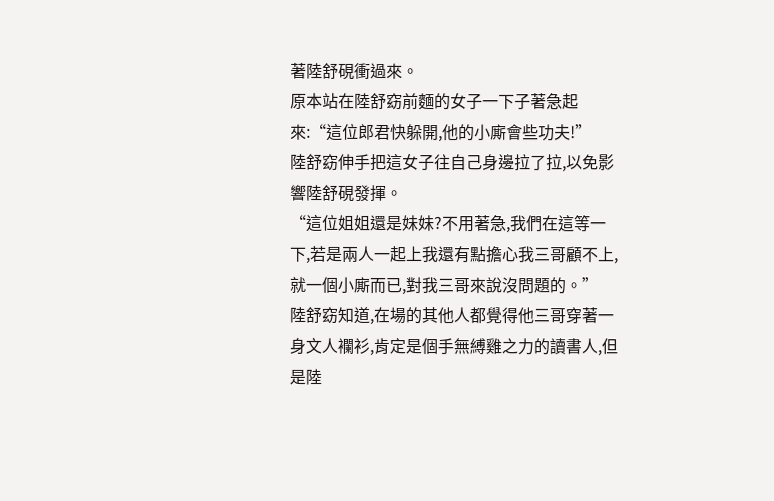著陸舒硯衝過來。
原本站在陸舒窈前麵的女子一下子著急起來:“這位郎君快躲開,他的小廝會些功夫!”
陸舒窈伸手把這女子往自己身邊拉了拉,以免影響陸舒硯發揮。
“這位姐姐還是妹妹?不用著急,我們在這等一下,若是兩人一起上我還有點擔心我三哥顧不上,就一個小廝而已,對我三哥來說沒問題的。”
陸舒窈知道,在場的其他人都覺得他三哥穿著一身文人襴衫,肯定是個手無縛雞之力的讀書人,但是陸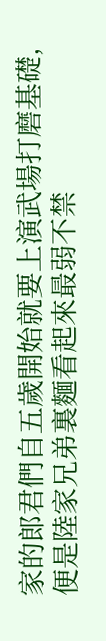家的郎君們自五歲開始就要上演武場打磨基礎,便是陸家兄弟裏麵看起來最弱不禁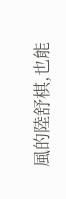風的陸舒棋,也能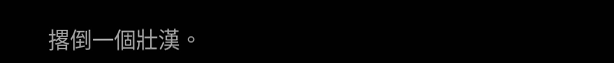撂倒一個壯漢。